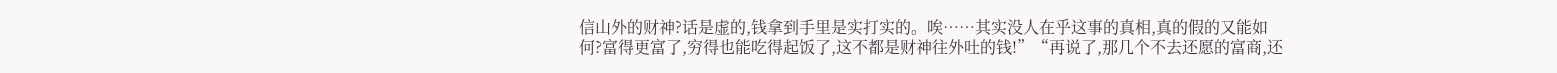信山外的财神?话是虚的,钱拿到手里是实打实的。唉……其实没人在乎这事的真相,真的假的又能如何?富得更富了,穷得也能吃得起饭了,这不都是财神往外吐的钱!”“再说了,那几个不去还愿的富商,还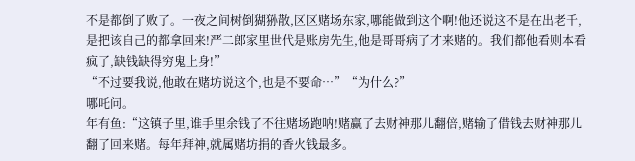不是都倒了败了。一夜之间树倒猢狲散,区区赌场东家,哪能做到这个啊!他还说这不是在出老千,是把该自己的都拿回来!严二郎家里世代是账房先生,他是哥哥病了才来赌的。我们都他看则本看疯了,缺钱缺得穷鬼上身!”
“不过要我说,他敢在赌坊说这个,也是不要命…”“为什么?”
哪吒问。
年有鱼:“这镇子里,谁手里余钱了不往赌场跑呐!赌赢了去财神那儿翻倍,赌输了借钱去财神那儿翻了回来赌。每年拜神,就属赌坊捐的香火钱最多。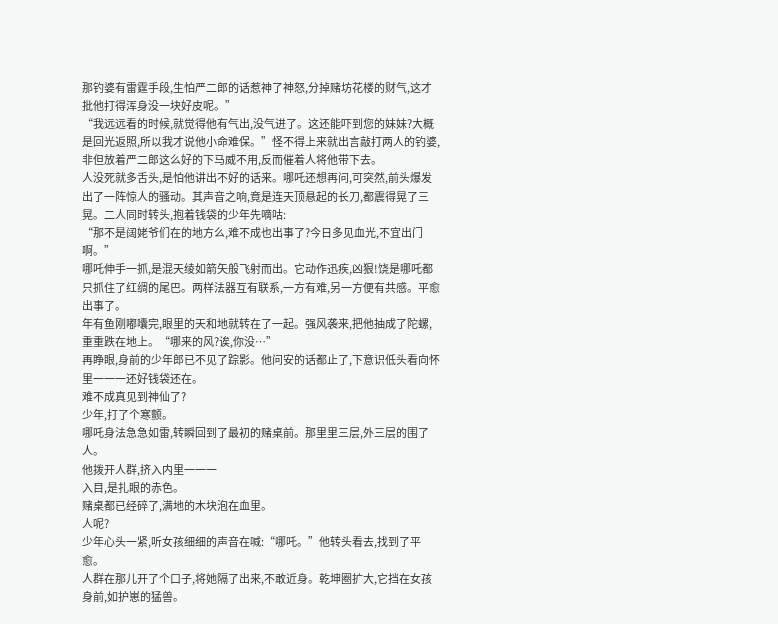那钓婆有雷霆手段,生怕严二郎的话惹神了神怒,分掉赌坊花楼的财气,这才批他打得浑身没一块好皮呢。”
“我远远看的时候,就觉得他有气出,没气进了。这还能吓到您的妹妹?大概是回光返照,所以我才说他小命难保。”怪不得上来就出言敲打两人的钓婆,非但放着严二郎这么好的下马威不用,反而催着人将他带下去。
人没死就多舌头,是怕他讲出不好的话来。哪吒还想再问,可突然,前头爆发出了一阵惊人的骚动。其声音之响,竟是连天顶悬起的长刀,都震得晃了三晃。二人同时转头,抱着钱袋的少年先嘀咕:
“那不是阔姥爷们在的地方么,难不成也出事了?今日多见血光,不宜出门啊。”
哪吒伸手一抓,是混天绫如箭矢般飞射而出。它动作迅疾,凶狠!饶是哪吒都只抓住了红绸的尾巴。两样法器互有联系,一方有难,另一方便有共感。平愈出事了。
年有鱼刚嘟囔完,眼里的天和地就转在了一起。强风袭来,把他抽成了陀螺,重重跌在地上。“哪来的风?诶,你没…”
再睁眼,身前的少年郎已不见了踪影。他问安的话都止了,下意识低头看向怀里一一一还好钱袋还在。
难不成真见到神仙了?
少年,打了个寒颤。
哪吒身法急急如雷,转瞬回到了最初的赌桌前。那里里三层,外三层的围了人。
他拨开人群,挤入内里一一一
入目,是扎眼的赤色。
赌桌都已经碎了,满地的木块泡在血里。
人呢?
少年心头一紧,听女孩细细的声音在喊:“哪吒。”他转头看去,找到了平愈。
人群在那儿开了个口子,将她隔了出来,不敢近身。乾坤圈扩大,它挡在女孩身前,如护崽的猛兽。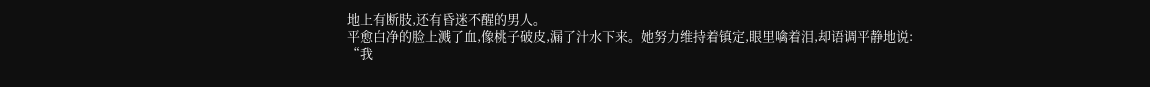地上有断肢,还有昏迷不醒的男人。
平愈白净的脸上溅了血,像桃子破皮,漏了汁水下来。她努力维持着镇定,眼里噙着泪,却语调平静地说:
“我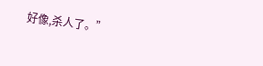好像,杀人了。”